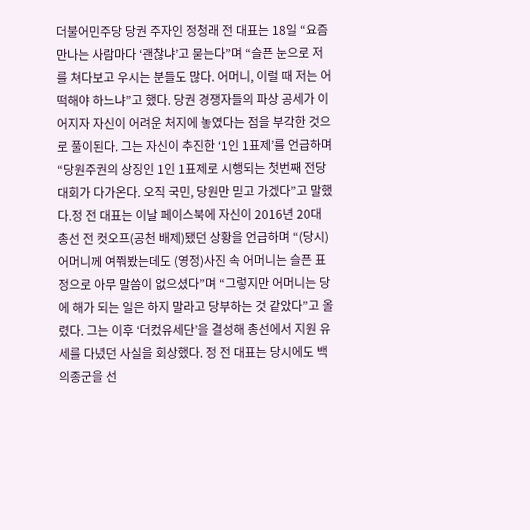더불어민주당 당권 주자인 정청래 전 대표는 18일 “요즘 만나는 사람마다 ‘괜찮냐’고 묻는다”며 “슬픈 눈으로 저를 쳐다보고 우시는 분들도 많다. 어머니, 이럴 때 저는 어떡해야 하느냐”고 했다. 당권 경쟁자들의 파상 공세가 이어지자 자신이 어려운 처지에 놓였다는 점을 부각한 것으로 풀이된다. 그는 자신이 추진한 ‘1인 1표제’를 언급하며 “당원주권의 상징인 1인 1표제로 시행되는 첫번째 전당대회가 다가온다. 오직 국민, 당원만 믿고 가겠다”고 말했다.정 전 대표는 이날 페이스북에 자신이 2016년 20대 총선 전 컷오프(공천 배제)됐던 상황을 언급하며 “(당시) 어머니께 여쭤봤는데도 (영정)사진 속 어머니는 슬픈 표정으로 아무 말씀이 없으셨다”며 “그렇지만 어머니는 당에 해가 되는 일은 하지 말라고 당부하는 것 같았다”고 올렸다. 그는 이후 ‘더컸유세단’을 결성해 총선에서 지원 유세를 다녔던 사실을 회상했다. 정 전 대표는 당시에도 백의종군을 선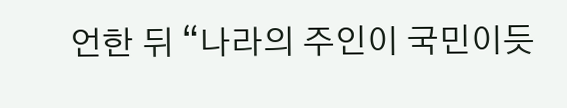언한 뒤 “나라의 주인이 국민이듯